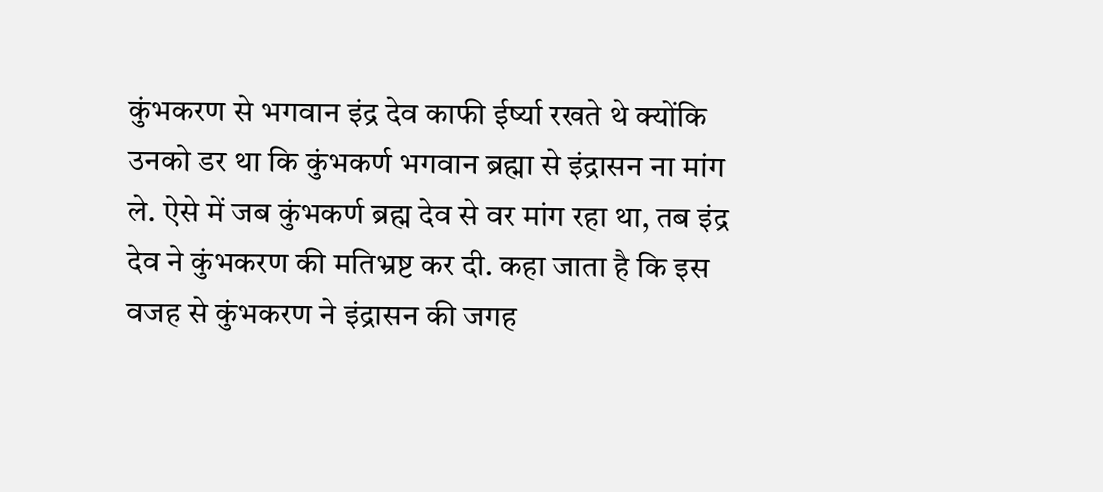कुंभकरण से भगवान इंद्र देव काफी ईर्ष्या रखते थे क्योंकि उनको डर था कि कुंभकर्ण भगवान ब्रह्मा से इंद्रासन ना मांग ले. ऐसे में जब कुंभकर्ण ब्रह्म देव से वर मांग रहा था, तब इंद्र देव ने कुंभकरण की मतिभ्रष्ट कर दी. कहा जाता है कि इस वजह से कुंभकरण ने इंद्रासन की जगह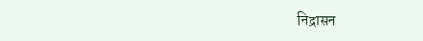निद्रासन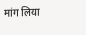मांग लिया